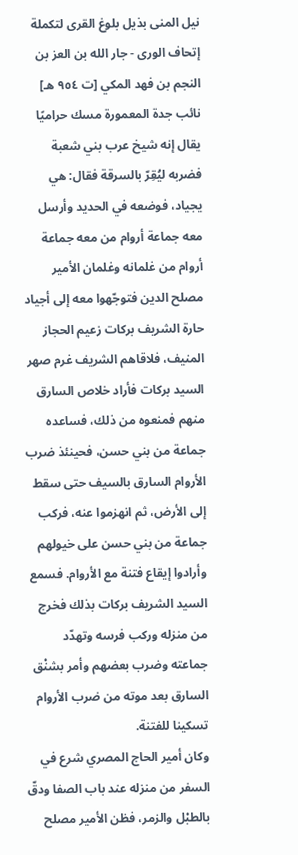نيل المنى بذيل بلوغ القرى لتكملة إتحاف الورى - جار الله بن العز بن النجم بن فهد المكي [ت ٩٥٤ هـ]
نائب جدة المعمورة مسك حراميًا يقال إنه شيخ عرب بني شعبة فضربه ليُقِرّ بالسرقة فقال: هي يجياد، فوضعه في الحديد وأرسل معه جماعة أروام من معه جماعة أروام من غلمانه وغلمان الأمير مصلح الدين فتوجّهوا معه إلى أجياد حارة الشريف بركات زعيم الحجاز المنيف، فلاقاهم الشريف غرم صهر السيد بركات فأراد خلاص السارق منهم فمنعوه من ذلك، فساعده جماعة من بني حسن، فحينئذ ضرب الأروام السارق بالسيف حتى سقط إلى الأرض، ثم انهزموا عنه، فركب جماعة من بني حسن على خيولهم وأرادوا إيقاع فتنة مع الأروام. فسمع السيد الشريف بركات بذلك فخرج من منزله وركب فرسه وتهدّد جماعته وضرب بعضهم وأمر بشنْق السارق بعد موته من ضرب الأروام تسكينا للفتنة.
وكان أمير الحاج المصري شرع في السفر من منزله عند باب الصفا ودقّ بالطبْل والزمر، فظن الأمير مصلح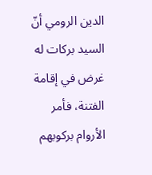الدين الرومي أنّ السيد بركات له غرض في إقامة الفتنة، فأمر الأروام بركوبهم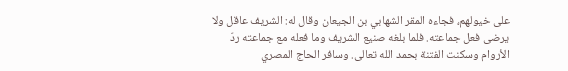على خيولهم، فجاءه المقر الشهابي بن الجيعان وقال له: الشريف عاقل ولا يرضى فعل جماعته. فلما بلغه صنيع الشريف وما فعله مع جماعته ردّ الأروام وسكنت الفتنة بحمد الله تعالى. وسافر الحاج المصري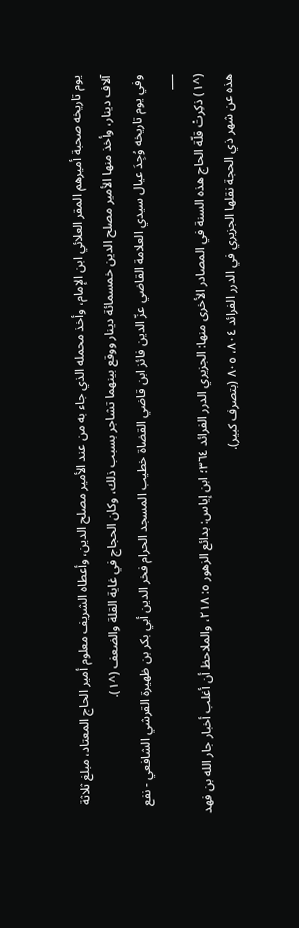يوم تاريخه صحبة أميرهم المقر العلائي ابن الإمام، وأخذ محمله الذي جاء به من عند الأمير مصلح الدين، وأعطاه الشريف معلوم أمير الحاج المعتاد، مبلغ ثلاثة آلاف دينار، وأخذ منها الأمير مصلح الدين خمسمائة دينار ووقع بينهما تشاجر بسبب ذلك، وكان الحجاج في غاية القلة والضعف (^١).
وفي يوم تاريخه وُجِدَ عيال سيدي العلامة القاضي عزّ الدين فائز ابن قاضي القضاة خطيب المسجد الحرام فخر الدين أبي بكر بن ظهيرة القرشي الشافعي - نفع
___
(^١) ذكِرتْ قلّة الحاج هذه السنة في المصادر الأخرى منها: الجزيري الدرر الفرائد ٣٦٤؛ ابن إياس: بدائع الزهور ٥: ٢١٨، والملاحظ أن أغلب أخبار جار الله بن فهد هذه عن شهر ذي الحجة نقلها الجزيري في الدرر الفرائد ٨٠٤، ٨٠٥ (بتصرف كبير).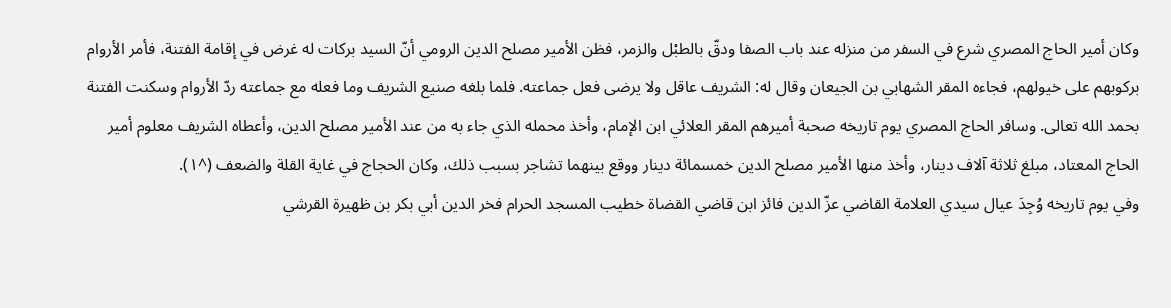وكان أمير الحاج المصري شرع في السفر من منزله عند باب الصفا ودقّ بالطبْل والزمر، فظن الأمير مصلح الدين الرومي أنّ السيد بركات له غرض في إقامة الفتنة، فأمر الأروام بركوبهم على خيولهم، فجاءه المقر الشهابي بن الجيعان وقال له: الشريف عاقل ولا يرضى فعل جماعته. فلما بلغه صنيع الشريف وما فعله مع جماعته ردّ الأروام وسكنت الفتنة بحمد الله تعالى. وسافر الحاج المصري يوم تاريخه صحبة أميرهم المقر العلائي ابن الإمام، وأخذ محمله الذي جاء به من عند الأمير مصلح الدين، وأعطاه الشريف معلوم أمير الحاج المعتاد، مبلغ ثلاثة آلاف دينار، وأخذ منها الأمير مصلح الدين خمسمائة دينار ووقع بينهما تشاجر بسبب ذلك، وكان الحجاج في غاية القلة والضعف (^١).
وفي يوم تاريخه وُجِدَ عيال سيدي العلامة القاضي عزّ الدين فائز ابن قاضي القضاة خطيب المسجد الحرام فخر الدين أبي بكر بن ظهيرة القرشي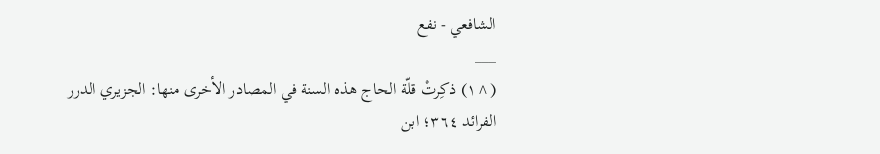الشافعي - نفع
___
(^١) ذكِرتْ قلّة الحاج هذه السنة في المصادر الأخرى منها: الجزيري الدرر الفرائد ٣٦٤؛ ابن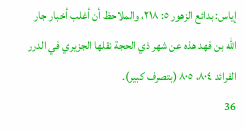إياس: بدائع الزهور ٥: ٢١٨، والملاحظ أن أغلب أخبار جار الله بن فهد هذه عن شهر ذي الحجة نقلها الجزيري في الدرر الفرائد ٨٠٤، ٨٠٥ (بتصرف كبير).
36